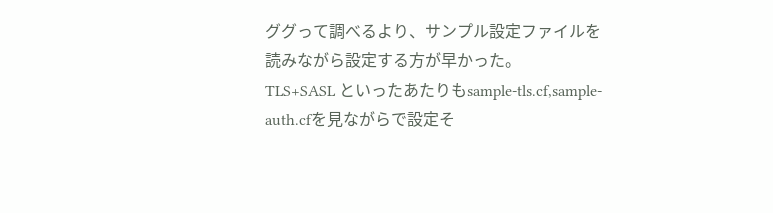ググって調べるより、サンプル設定ファイルを読みながら設定する方が早かった。
TLS+SASL といったあたりもsample-tls.cf,sample-auth.cfを見ながらで設定そ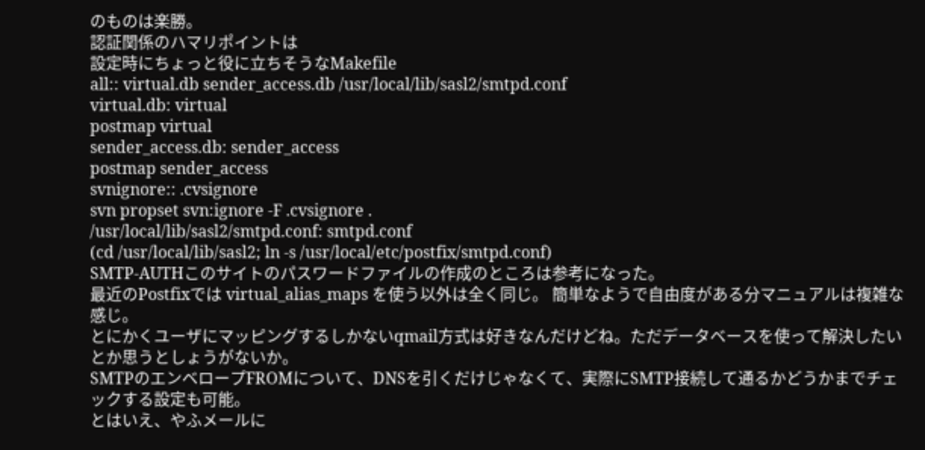のものは楽勝。
認証関係のハマリポイントは
設定時にちょっと役に立ちそうなMakefile
all:: virtual.db sender_access.db /usr/local/lib/sasl2/smtpd.conf
virtual.db: virtual
postmap virtual
sender_access.db: sender_access
postmap sender_access
svnignore:: .cvsignore
svn propset svn:ignore -F .cvsignore .
/usr/local/lib/sasl2/smtpd.conf: smtpd.conf
(cd /usr/local/lib/sasl2; ln -s /usr/local/etc/postfix/smtpd.conf)
SMTP-AUTHこのサイトのパスワードファイルの作成のところは参考になった。
最近のPostfixでは virtual_alias_maps を使う以外は全く同じ。 簡単なようで自由度がある分マニュアルは複雑な感じ。
とにかくユーザにマッピングするしかないqmail方式は好きなんだけどね。ただデータベースを使って解決したいとか思うとしょうがないか。
SMTPのエンベロープFROMについて、DNSを引くだけじゃなくて、実際にSMTP接続して通るかどうかまでチェックする設定も可能。
とはいえ、やふメールに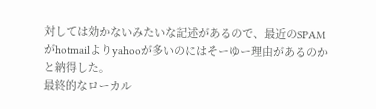対しては効かないみたいな記述があるので、最近のSPAMがhotmailよりyahooが多いのにはそーゆー理由があるのかと納得した。
最終的なローカル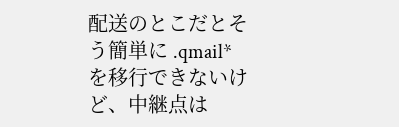配送のとこだとそう簡単に .qmail* を移行できないけど、中継点は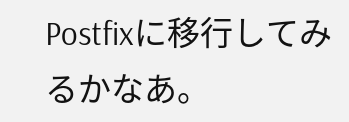Postfixに移行してみるかなあ。